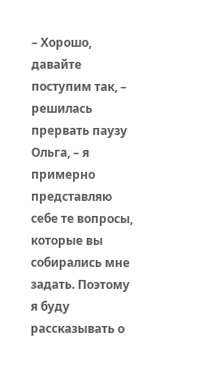– Хорошо, давайте поступим так, – решилась прервать паузу Ольга, – я примерно представляю себе те вопросы, которые вы собирались мне задать. Поэтому я буду рассказывать о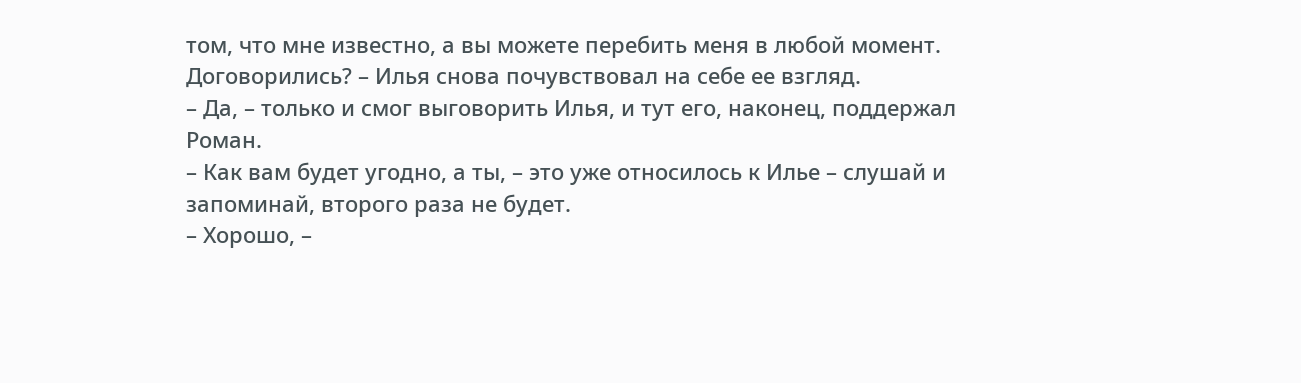том, что мне известно, а вы можете перебить меня в любой момент. Договорились? – Илья снова почувствовал на себе ее взгляд.
– Да, – только и смог выговорить Илья, и тут его, наконец, поддержал Роман.
– Как вам будет угодно, а ты, – это уже относилось к Илье – слушай и запоминай, второго раза не будет.
– Хорошо, –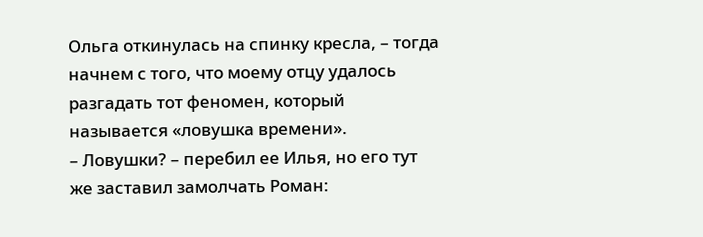Ольга откинулась на спинку кресла, – тогда начнем с того, что моему отцу удалось разгадать тот феномен, который называется «ловушка времени».
– Ловушки? – перебил ее Илья, но его тут же заставил замолчать Роман: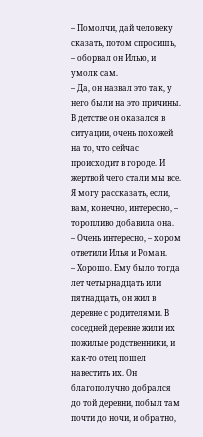– Помолчи, дай человеку сказать, потом спросишь, – оборвал он Илью, и умолк сам.
– Да, он назвал это так, у него были на это причины. В детстве он оказался в ситуации, очень похожей на то, что сейчас происходит в городе. И жертвой чего стали мы все. Я могу рассказать, если, вам, конечно, интересно, – торопливо добавила она.
– Очень интересно, – хором ответили Илья и Роман.
– Хорошо. Ему было тогда лет четырнадцать или пятнадцать, он жил в деревне с родителями. В соседней деревне жили их пожилые родственники, и как-то отец пошел навестить их. Он благополучно добрался до той деревни, побыл там почти до ночи, и обратно,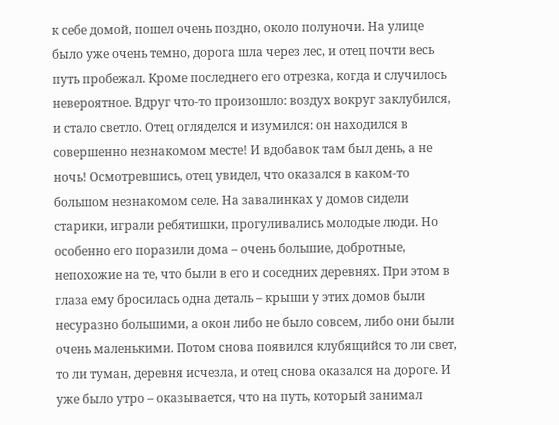к себе домой, пошел очень поздно, около полуночи. На улице было уже очень темно, дорога шла через лес, и отец почти весь путь пробежал. Кроме последнего его отрезка, когда и случилось невероятное. Вдруг что-то произошло: воздух вокруг заклубился, и стало светло. Отец огляделся и изумился: он находился в совершенно незнакомом месте! И вдобавок там был день, а не ночь! Осмотревшись, отец увидел, что оказался в каком-то большом незнакомом селе. На завалинках у домов сидели старики, играли ребятишки, прогуливались молодые люди. Но особенно его поразили дома – очень большие, добротные, непохожие на те, что были в его и соседних деревнях. При этом в глаза ему бросилась одна деталь – крыши у этих домов были несуразно большими, а окон либо не было совсем, либо они были очень маленькими. Потом снова появился клубящийся то ли свет, то ли туман, деревня исчезла, и отец снова оказался на дороге. И уже было утро – оказывается, что на путь, который занимал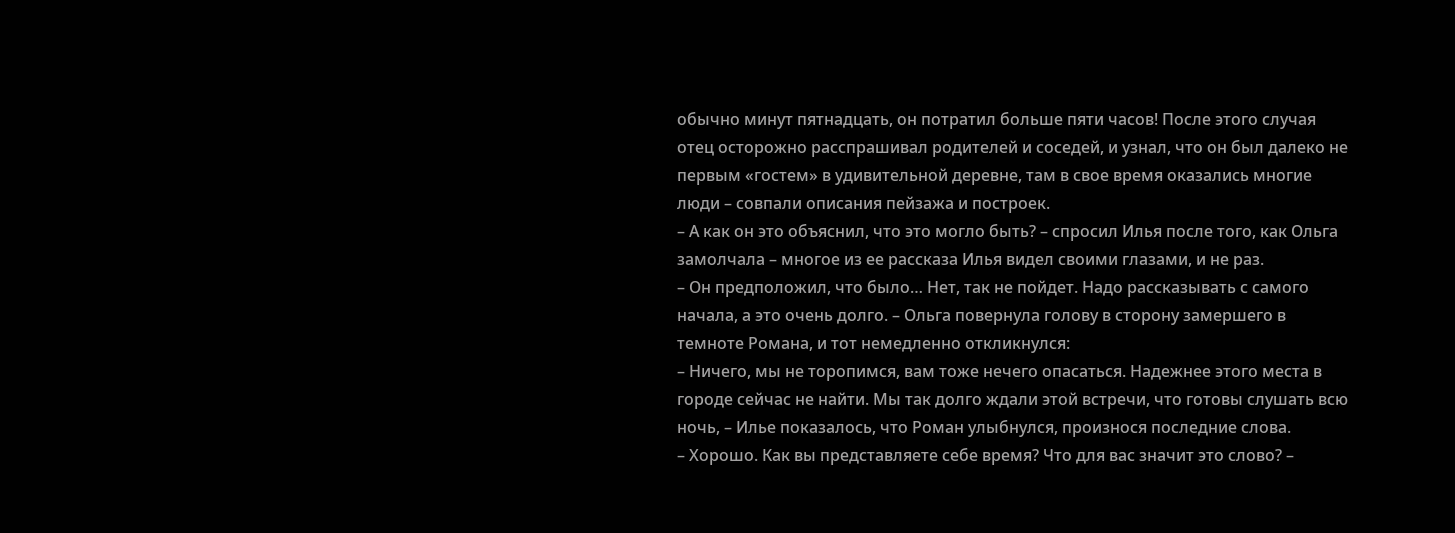обычно минут пятнадцать, он потратил больше пяти часов! После этого случая отец осторожно расспрашивал родителей и соседей, и узнал, что он был далеко не первым «гостем» в удивительной деревне, там в свое время оказались многие люди – совпали описания пейзажа и построек.
– А как он это объяснил, что это могло быть? – спросил Илья после того, как Ольга замолчала – многое из ее рассказа Илья видел своими глазами, и не раз.
– Он предположил, что было… Нет, так не пойдет. Надо рассказывать с самого начала, а это очень долго. – Ольга повернула голову в сторону замершего в темноте Романа, и тот немедленно откликнулся:
– Ничего, мы не торопимся, вам тоже нечего опасаться. Надежнее этого места в городе сейчас не найти. Мы так долго ждали этой встречи, что готовы слушать всю ночь, – Илье показалось, что Роман улыбнулся, произнося последние слова.
– Хорошо. Как вы представляете себе время? Что для вас значит это слово? –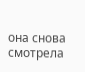она снова смотрела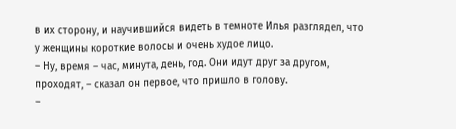в их сторону, и научившийся видеть в темноте Илья разглядел, что у женщины короткие волосы и очень худое лицо.
– Ну, время – час, минута, день, год. Они идут друг за другом, проходят, – сказал он первое, что пришло в голову.
–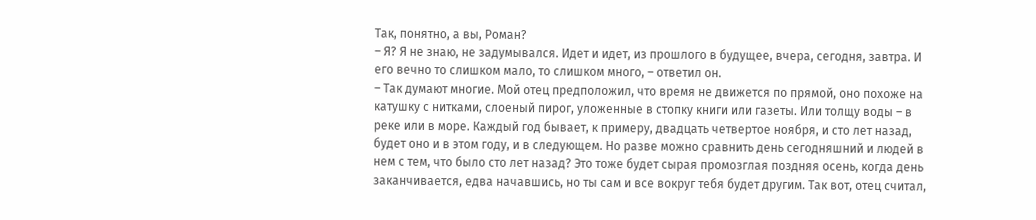Так, понятно, а вы, Роман?
– Я? Я не знаю, не задумывался. Идет и идет, из прошлого в будущее, вчера, сегодня, завтра. И его вечно то слишком мало, то слишком много, – ответил он.
– Так думают многие. Мой отец предположил, что время не движется по прямой, оно похоже на катушку с нитками, слоеный пирог, уложенные в стопку книги или газеты. Или толщу воды – в реке или в море. Каждый год бывает, к примеру, двадцать четвертое ноября, и сто лет назад, будет оно и в этом году, и в следующем. Но разве можно сравнить день сегодняшний и людей в нем с тем, что было сто лет назад? Это тоже будет сырая промозглая поздняя осень, когда день заканчивается, едва начавшись, но ты сам и все вокруг тебя будет другим. Так вот, отец считал,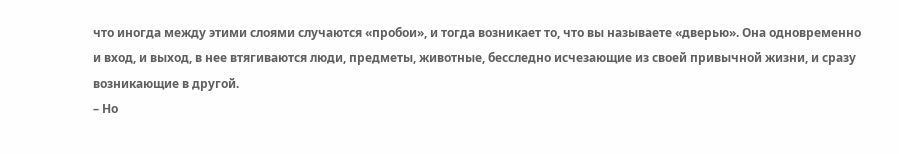что иногда между этими слоями случаются «пробои», и тогда возникает то, что вы называете «дверью». Она одновременно и вход, и выход, в нее втягиваются люди, предметы, животные, бесследно исчезающие из своей привычной жизни, и сразу возникающие в другой.
– Но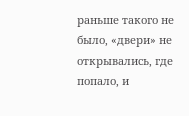раньше такого не было, «двери» не открывались, где попало, и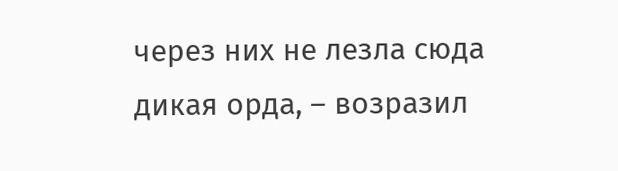через них не лезла сюда дикая орда, – возразил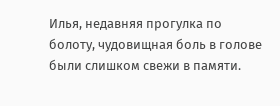Илья, недавняя прогулка по болоту, чудовищная боль в голове были слишком свежи в памяти.